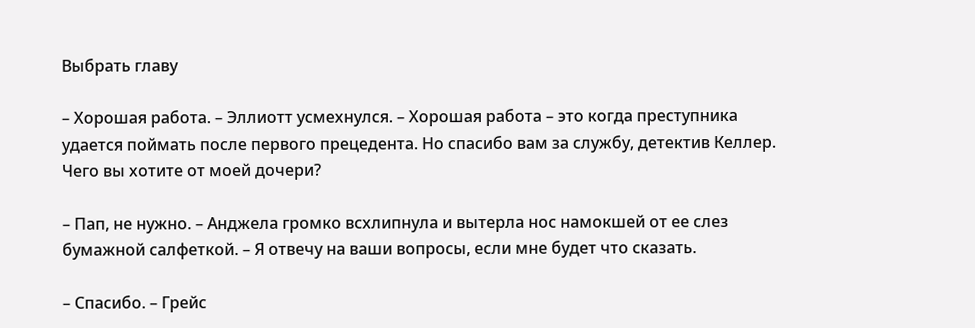Выбрать главу

– Хорошая работа. – Эллиотт усмехнулся. – Хорошая работа – это когда преступника удается поймать после первого прецедента. Но спасибо вам за службу, детектив Келлер. Чего вы хотите от моей дочери?

– Пап, не нужно. – Анджела громко всхлипнула и вытерла нос намокшей от ее слез бумажной салфеткой. – Я отвечу на ваши вопросы, если мне будет что сказать.

– Спасибо. – Грейс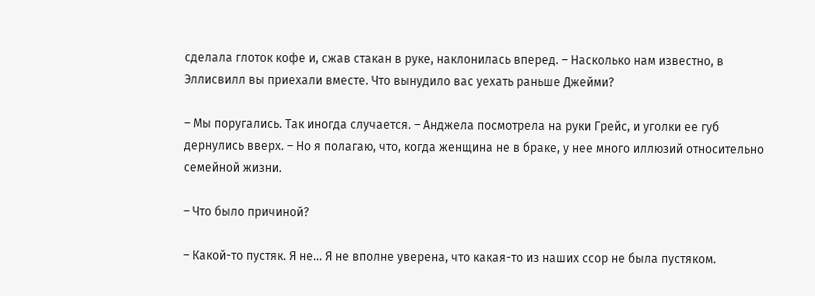сделала глоток кофе и, сжав стакан в руке, наклонилась вперед. – Насколько нам известно, в Эллисвилл вы приехали вместе. Что вынудило вас уехать раньше Джейми?

– Мы поругались. Так иногда случается. – Анджела посмотрела на руки Грейс, и уголки ее губ дернулись вверх. – Но я полагаю, что, когда женщина не в браке, у нее много иллюзий относительно семейной жизни.

– Что было причиной?

– Какой-то пустяк. Я не… Я не вполне уверена, что какая-то из наших ссор не была пустяком.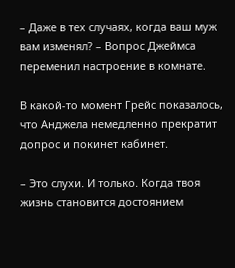– Даже в тех случаях, когда ваш муж вам изменял? – Вопрос Джеймса переменил настроение в комнате.

В какой-то момент Грейс показалось, что Анджела немедленно прекратит допрос и покинет кабинет.

– Это слухи. И только. Когда твоя жизнь становится достоянием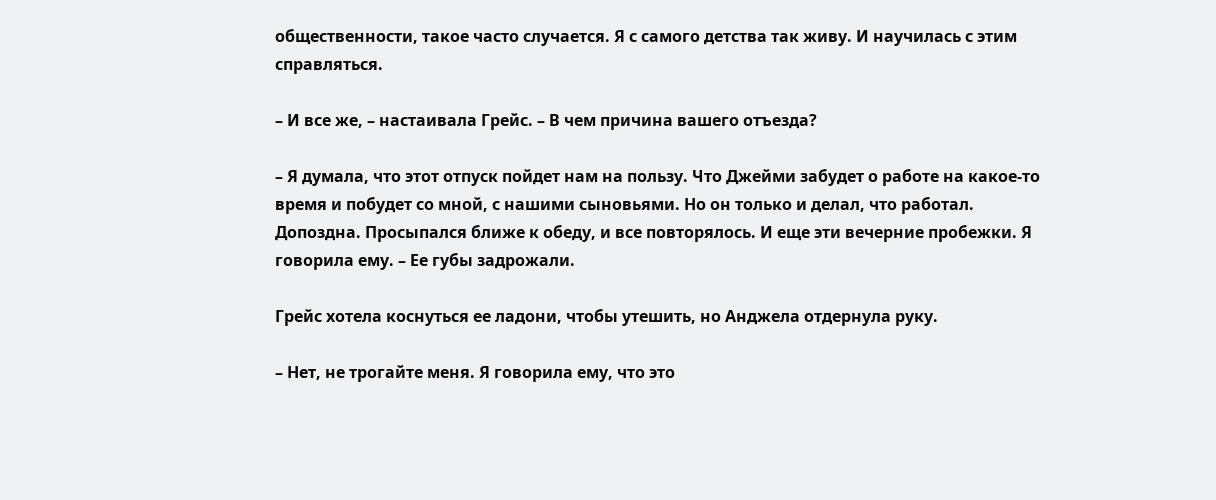общественности, такое часто случается. Я с самого детства так живу. И научилась с этим справляться.

– И все же, – настаивала Грейс. – В чем причина вашего отъезда?

– Я думала, что этот отпуск пойдет нам на пользу. Что Джейми забудет о работе на какое-то время и побудет со мной, с нашими сыновьями. Но он только и делал, что работал. Допоздна. Просыпался ближе к обеду, и все повторялось. И еще эти вечерние пробежки. Я говорила ему. – Ее губы задрожали.

Грейс хотела коснуться ее ладони, чтобы утешить, но Анджела отдернула руку.

– Нет, не трогайте меня. Я говорила ему, что это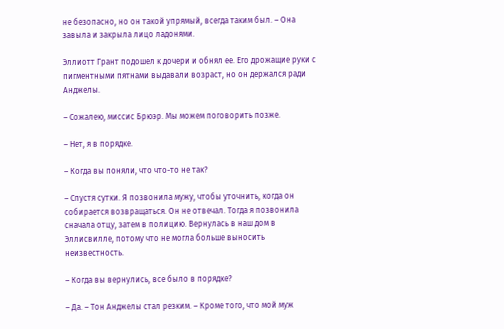не безопасно, но он такой упрямый, всегда таким был. – Она завыла и закрыла лицо ладонями.

Эллиотт Грант подошел к дочери и обнял ее. Его дрожащие руки с пигментными пятнами выдавали возраст, но он держался ради Анджелы.

– Сожалею, миссис Брюэр. Мы можем поговорить позже.

– Нет, я в порядке.

– Когда вы поняли, что что-то не так?

– Спустя сутки. Я позвонила мужу, чтобы уточнить, когда он собирается возвращаться. Он не отвечал. Тогда я позвонила сначала отцу, затем в полицию. Вернулась в наш дом в Эллисвилле, потому что не могла больше выносить неизвестность.

– Когда вы вернулись, все было в порядке?

– Да. – Тон Анджелы стал резким. – Кроме того, что мой муж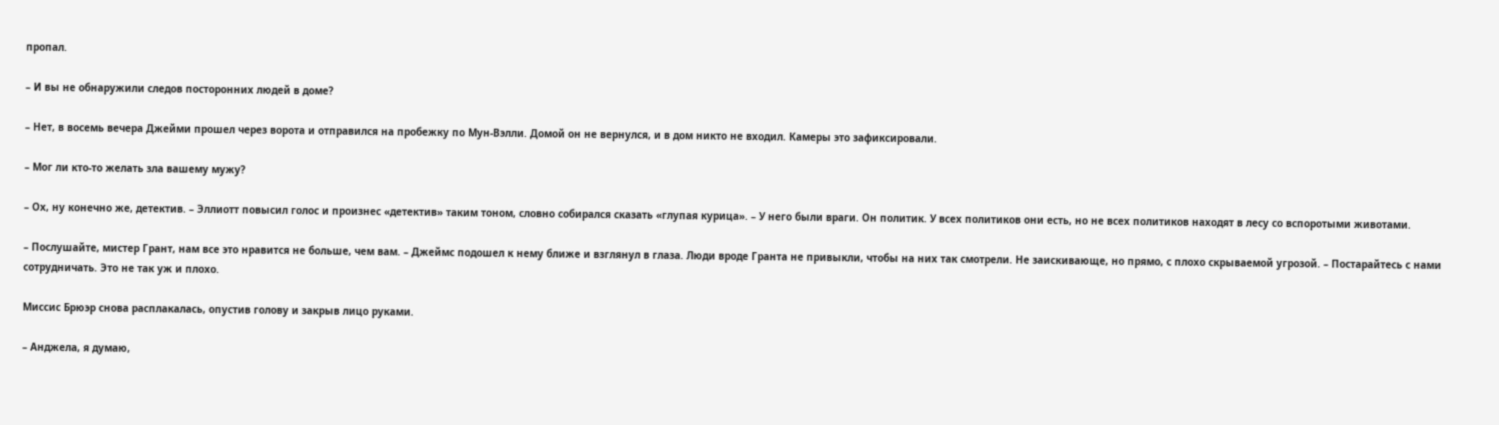пропал.

– И вы не обнаружили следов посторонних людей в доме?

– Нет, в восемь вечера Джейми прошел через ворота и отправился на пробежку по Мун-Вэлли. Домой он не вернулся, и в дом никто не входил. Камеры это зафиксировали.

– Мог ли кто-то желать зла вашему мужу?

– Ох, ну конечно же, детектив. – Эллиотт повысил голос и произнес «детектив» таким тоном, словно собирался сказать «глупая курица». – У него были враги. Он политик. У всех политиков они есть, но не всех политиков находят в лесу со вспоротыми животами.

– Послушайте, мистер Грант, нам все это нравится не больше, чем вам. – Джеймс подошел к нему ближе и взглянул в глаза. Люди вроде Гранта не привыкли, чтобы на них так смотрели. Не заискивающе, но прямо, с плохо скрываемой угрозой. – Постарайтесь с нами сотрудничать. Это не так уж и плохо.

Миссис Брюэр снова расплакалась, опустив голову и закрыв лицо руками.

– Анджела, я думаю,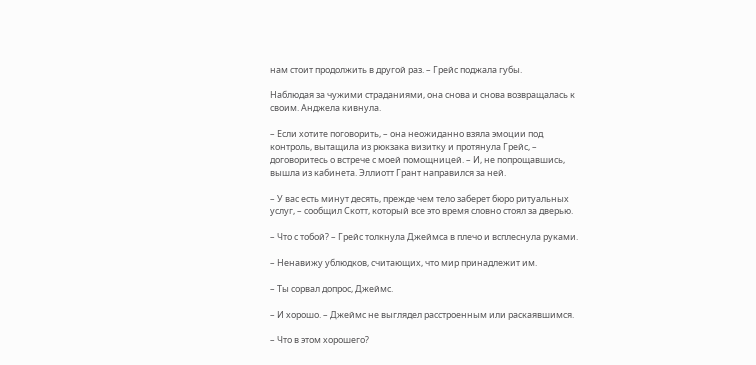нам стоит продолжить в другой раз. – Грейс поджала губы.

Наблюдая за чужими страданиями, она снова и снова возвращалась к своим. Анджела кивнула.

– Если хотите поговорить, – она неожиданно взяла эмоции под контроль, вытащила из рюкзака визитку и протянула Грейс, – договоритесь о встрече с моей помощницей. – И, не попрощавшись, вышла из кабинета. Эллиотт Грант направился за ней.

– У вас есть минут десять, прежде чем тело заберет бюро ритуальных услуг, – сообщил Скотт, который все это время словно стоял за дверью.

– Что с тобой? – Грейс толкнула Джеймса в плечо и всплеснула руками.

– Ненавижу ублюдков, считающих, что мир принадлежит им.

– Ты сорвал допрос, Джеймс.

– И хорошо. – Джеймс не выглядел расстроенным или раскаявшимся.

– Что в этом хорошего?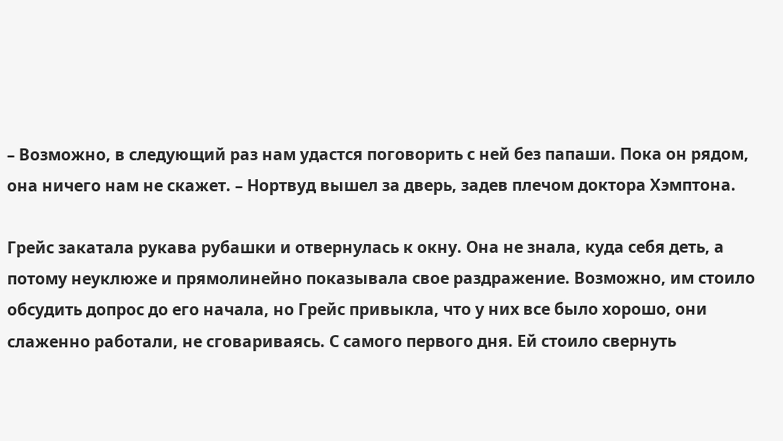– Возможно, в следующий раз нам удастся поговорить с ней без папаши. Пока он рядом, она ничего нам не скажет. – Нортвуд вышел за дверь, задев плечом доктора Хэмптона.

Грейс закатала рукава рубашки и отвернулась к окну. Она не знала, куда себя деть, а потому неуклюже и прямолинейно показывала свое раздражение. Возможно, им стоило обсудить допрос до его начала, но Грейс привыкла, что у них все было хорошо, они слаженно работали, не сговариваясь. С самого первого дня. Ей стоило свернуть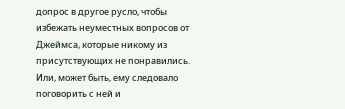допрос в другое русло, чтобы избежать неуместных вопросов от Джеймса, которые никому из присутствующих не понравились. Или, может быть, ему следовало поговорить с ней и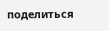поделиться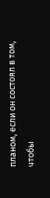планом, если он состоял в том, чтобы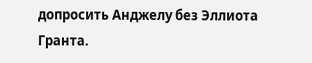допросить Анджелу без Эллиота Гранта.